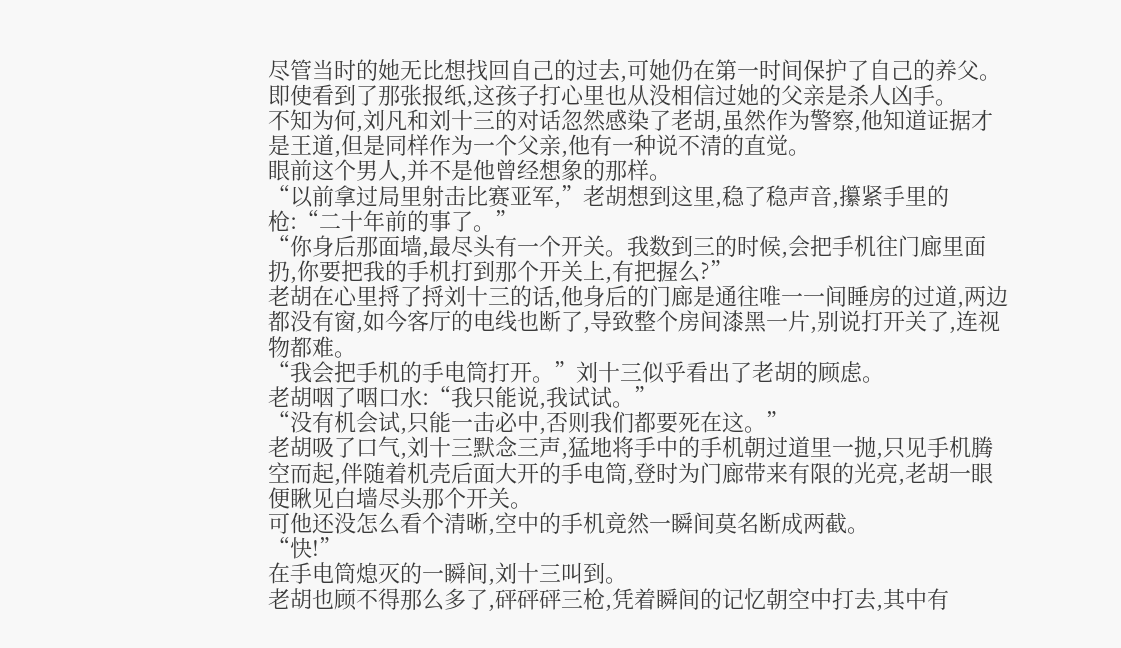尽管当时的她无比想找回自己的过去,可她仍在第一时间保护了自己的养父。
即使看到了那张报纸,这孩子打心里也从没相信过她的父亲是杀人凶手。
不知为何,刘凡和刘十三的对话忽然感染了老胡,虽然作为警察,他知道证据才是王道,但是同样作为一个父亲,他有一种说不清的直觉。
眼前这个男人,并不是他曾经想象的那样。
“以前拿过局里射击比赛亚军,”老胡想到这里,稳了稳声音,攥紧手里的枪:“二十年前的事了。”
“你身后那面墙,最尽头有一个开关。我数到三的时候,会把手机往门廊里面扔,你要把我的手机打到那个开关上,有把握么?”
老胡在心里捋了捋刘十三的话,他身后的门廊是通往唯一一间睡房的过道,两边都没有窗,如今客厅的电线也断了,导致整个房间漆黑一片,别说打开关了,连视物都难。
“我会把手机的手电筒打开。”刘十三似乎看出了老胡的顾虑。
老胡咽了咽口水:“我只能说,我试试。”
“没有机会试,只能一击必中,否则我们都要死在这。”
老胡吸了口气,刘十三默念三声,猛地将手中的手机朝过道里一抛,只见手机腾空而起,伴随着机壳后面大开的手电筒,登时为门廊带来有限的光亮,老胡一眼便瞅见白墙尽头那个开关。
可他还没怎么看个清晰,空中的手机竟然一瞬间莫名断成两截。
“快!”
在手电筒熄灭的一瞬间,刘十三叫到。
老胡也顾不得那么多了,砰砰砰三枪,凭着瞬间的记忆朝空中打去,其中有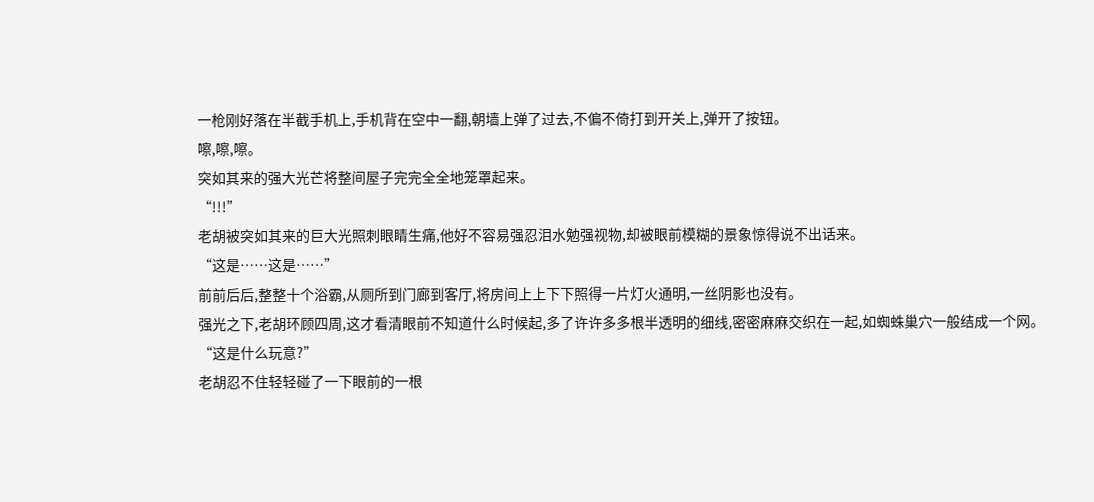一枪刚好落在半截手机上,手机背在空中一翻,朝墙上弹了过去,不偏不倚打到开关上,弹开了按钮。
嚓,嚓,嚓。
突如其来的强大光芒将整间屋子完完全全地笼罩起来。
“!!!”
老胡被突如其来的巨大光照刺眼睛生痛,他好不容易强忍泪水勉强视物,却被眼前模糊的景象惊得说不出话来。
“这是……这是……”
前前后后,整整十个浴霸,从厕所到门廊到客厅,将房间上上下下照得一片灯火通明,一丝阴影也没有。
强光之下,老胡环顾四周,这才看清眼前不知道什么时候起,多了许许多多根半透明的细线,密密麻麻交织在一起,如蜘蛛巢穴一般结成一个网。
“这是什么玩意?”
老胡忍不住轻轻碰了一下眼前的一根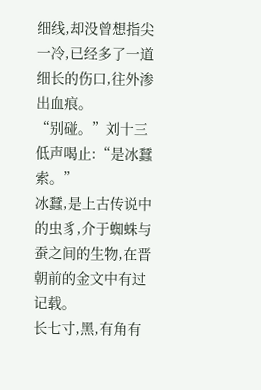细线,却没曾想指尖一冷,已经多了一道细长的伤口,往外渗出血痕。
“别碰。”刘十三低声喝止:“是冰蠺索。”
冰蠺,是上古传说中的虫豸,介于蜘蛛与蚕之间的生物,在晋朝前的金文中有过记载。
长七寸,黑,有角有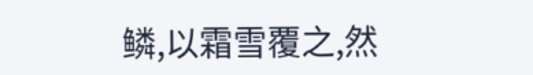鳞,以霜雪覆之,然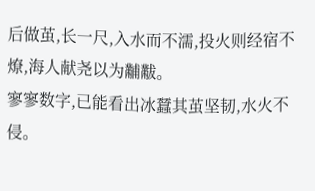后做茧,长一尺,入水而不濡,投火则经宿不燎,海人献尧以为黼黻。
寥寥数字,已能看出冰蠺其茧坚韧,水火不侵。